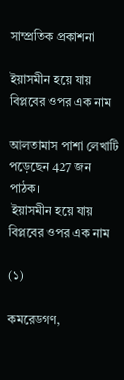সাম্প্রতিক প্রকাশনা

ইয়াসমীন হয়ে যায় বিপ্লবের ওপর এক নাম

আলতামাস পাশা লেখাটি পড়েছেন 427 জন পাঠক।
 ইয়াসমীন হয়ে যায় বিপ্লবের ওপর এক নাম

(১)

কমরেডগণ,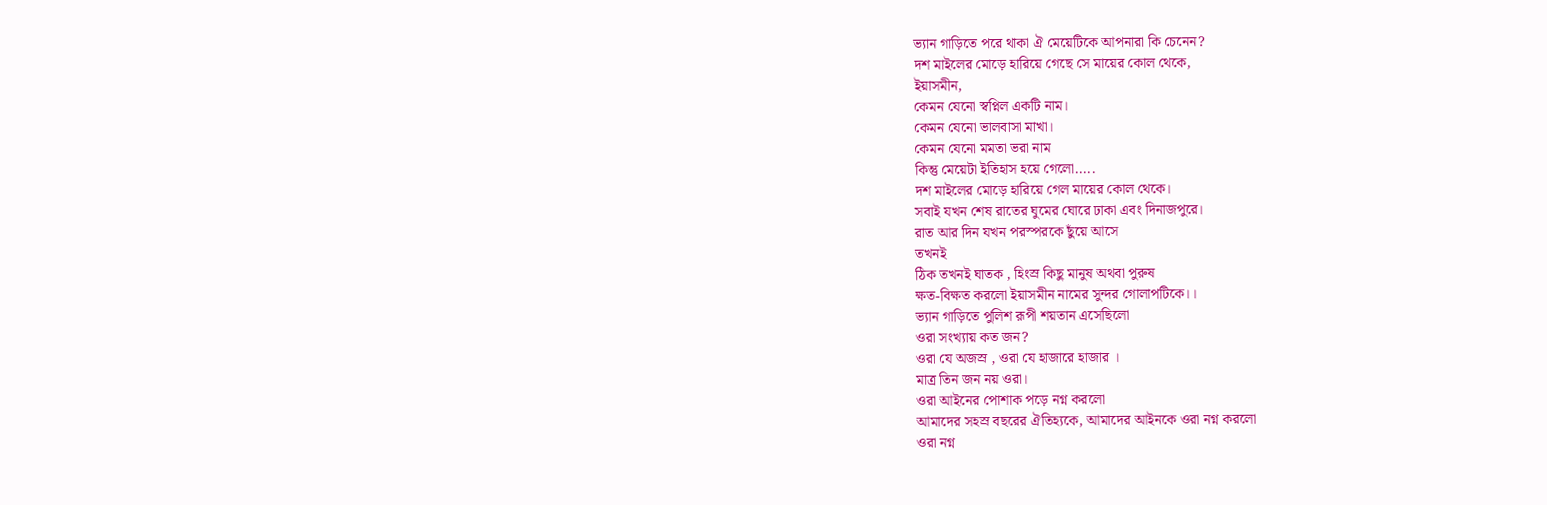ভ্যান গাড়িতে পরে থাকা ঐ মেয়েটিকে আপনারা কি চেনেন?
দশ মাইলের মোড়ে হারিয়ে গেছে সে মায়ের কোল থেকে,
ইয়াসমীন,
কেমন যেনো স্বপ্নিল একটি নাম।
কেমন যেনো ভালবাসা মাখা।
কেমন যেনো মমতা ভরা নাম
কিন্তু মেয়েটা ইতিহাস হয়ে গেলো.....
দশ মাইলের মোড়ে হারিয়ে গেল মায়ের কোল থেকে।
সবাই যখন শেষ রাতের ঘুমের ঘোরে ঢাকা এবং দিনাজপুরে।
রাত আর দিন যখন পরস্পরকে ছুঁয়ে আসে
তখনই
ঠিক তখনই ঘাতক , হিংস্র কিছু মানুষ অথবা পুরুষ
ক্ষত-বিক্ষত করলো ইয়াসমীন নামের সুন্দর গোলাপটিকে।।
ভ্যান গাড়িতে পুলিশ রূপী শয়তান এসেছিলো
ওরা সংখ্যায় কত জন?
ওরা যে অজস্র , ওরা যে হাজারে হাজার ।
মাত্র তিন জন নয় ওরা।
ওরা আইনের পোশাক পড়ে নগ্ন করলো
আমাদের সহস্র বছরের ঐতিহ্যকে, আমাদের আইনকে ওরা নগ্ন করলো
ওরা নগ্ন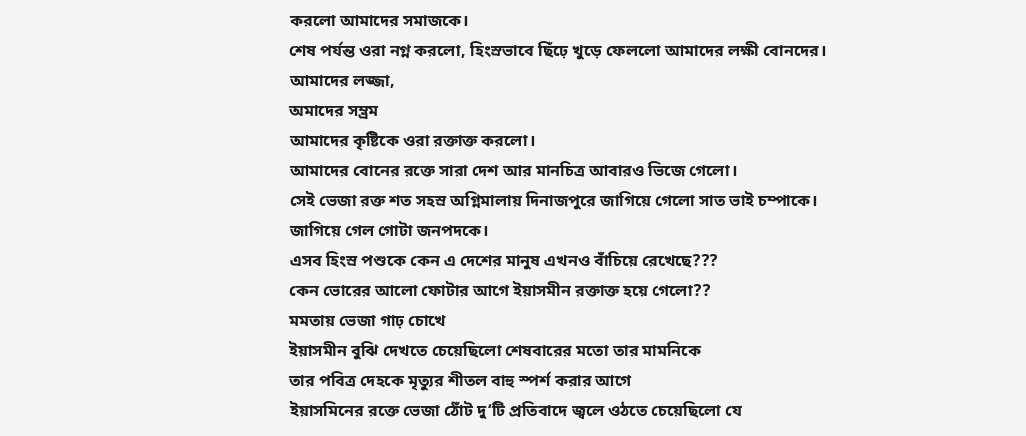করলো আমাদের সমাজকে।
শেষ পর্যন্ত ওরা নগ্ন করলো, হিংস্রভাবে ছিঁঢ়ে খুড়ে ফেললো আমাদের লক্ষী বোনদের।
আমাদের লজ্জা,
অমাদের সম্ভ্রম
আমাদের কৃষ্টিকে ওরা রক্তাক্ত করলো।
আমাদের বোনের রক্তে সারা দেশ আর মানচিত্র আবারও ভিজে গেলো।
সেই ভেজা রক্ত শত সহস্র অগ্নিমালায় দিনাজপুরে জাগিয়ে গেলো সাত ভাই চম্পাকে।
জাগিয়ে গেল গোটা জনপদকে।
এসব হিংস্র পশুকে কেন এ দেশের মানুষ এখনও বাঁচিয়ে রেখেছে???
কেন ভোরের আলো ফোটার আগে ইয়াসমীন রক্তাক্ত হয়ে গেলো??
মমতায় ভেজা গাঢ় চোখে
ইয়াসমীন বুঝি দেখতে চেয়েছিলো শেষবারের মতো তার মামনিকে
তার পবিত্র দেহকে মৃত্যুর শীতল বাহু স্পর্শ করার আগে
ইয়াসমিনের রক্তে ভেজা ঠোঁট দু‘টি প্রতিবাদে জ্বলে ওঠতে চেয়েছিলো যে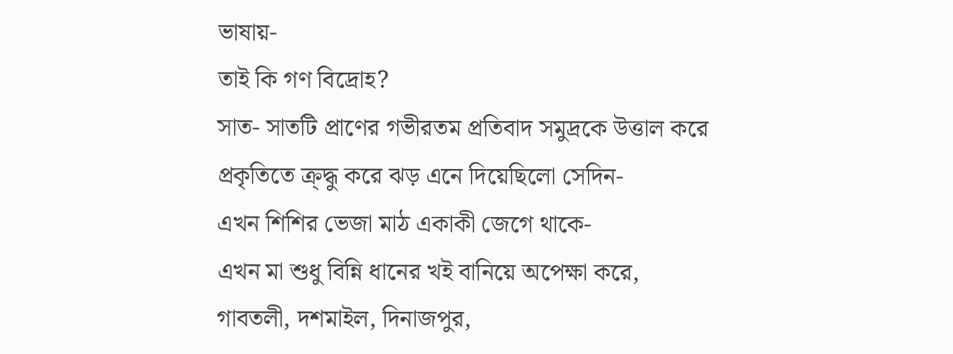ভাষায়-
তাই কি গণ বিদ্রোহ?
সাত- সাতটি প্রাণের গভীরতম প্রতিবাদ সমুদ্রকে উত্তাল করে
প্রকৃতিতে ক্র্দ্ধু করে ঝড় এনে দিয়েছিলো সেদিন-
এখন শিশির ভেজা মাঠ একাকী জেগে থাকে-
এখন মা শুধু বিন্নি ধানের খই বানিয়ে অপেক্ষা করে,
গাবতলী, দশমাইল, দিনাজপুর,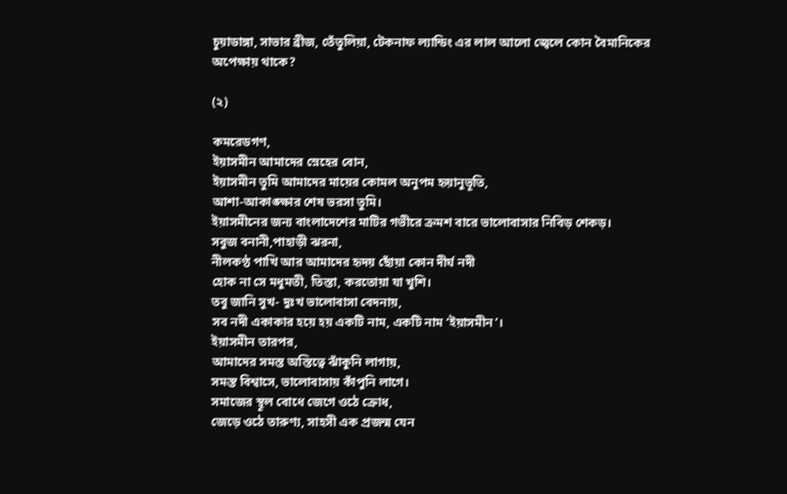চুয়াডাঙ্গা, সাভার ব্রীজ, তেঁতুলিয়া, টেকনাফ ল্যান্ডিং এর লাল আলো জ্বেলে কোন বৈমানিকের অপেক্ষায় থাকে?

(২)

কমরেডগণ,
ইয়াসমীন আমাদের স্নেহের বোন,
ইয়াসমীন তুমি আমাদের মায়ের কোমল অনুপম হৃয়ানুভূতি,
আশা-আকাঙ্ক্ষার শেষ ভরসা তুমি।
ইয়াসমীনের জন্য বাংলাদেশের মাটির গভীরে ক্রমশ বারে ভালোবাসার নিবিড় শেকড়।
সবুজ বনানী,পাহাড়ী ঝরনা,
নীলকণ্ঠ পাখি আর আমাদের হৃদয় ছোঁয়া কোন দীর্ঘ নদী
হোক না সে মধুমতী, তিস্তা, করতোয়া যা খুশি।
তবু জানি সুখ- দুঃখ ভালোবাসা বেদনায়,
সব নদী একাকার হয়ে হয় একটি নাম, একটি নাম ‘ইয়াসমীন’।
ইয়াসমীন তারপর,
আমাদের সমস্ত অস্তিত্বে ঝাঁকুনি লাগায়,
সমস্ত বিশ্বাসে, ভালোবাসায় কাঁপুনি লাগে।
সমাজের স্থূল বোধে জেগে ওঠে ক্রোধ,
জেড়ে ওঠে তারুণ্য, সাহসী এক প্রজন্ম যেন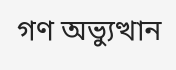গণ অভ্যুত্থান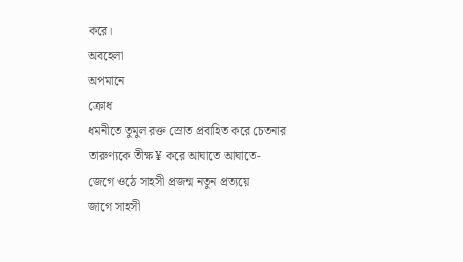করে।
অবহেলা
অপমানে
ক্রোধ
ধমনীতে তুমুল রক্ত স্রোত প্রবাহিত করে চেতনার তারুণ্যকে তীক্ষ¥ করে আঘাতে আঘাতে-
জেগে ওঠে সাহসী প্রজন্ম নতুন প্রত্যয়ে
জাগে সাহসী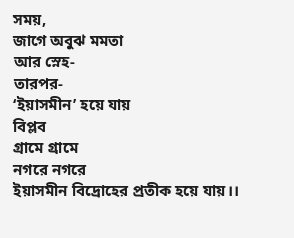সময়,
জাগে অবুঝ মমতা
আর স্নেহ-
তারপর-
‘ইয়াসমীন’ হয়ে যায়
বিপ্লব
গ্রামে গ্রামে
নগরে নগরে
ইয়াসমীন বিদ্রোহের প্রতীক হয়ে যায়।।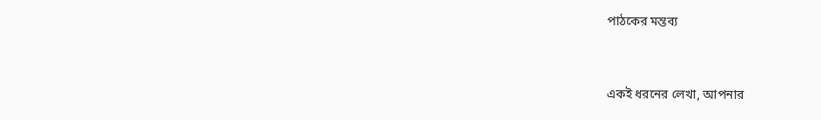পাঠকের মন্তব্য


একই ধরনের লেখা, আপনার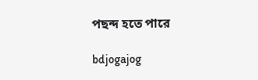পছন্দ হতে পারে

bdjogajog